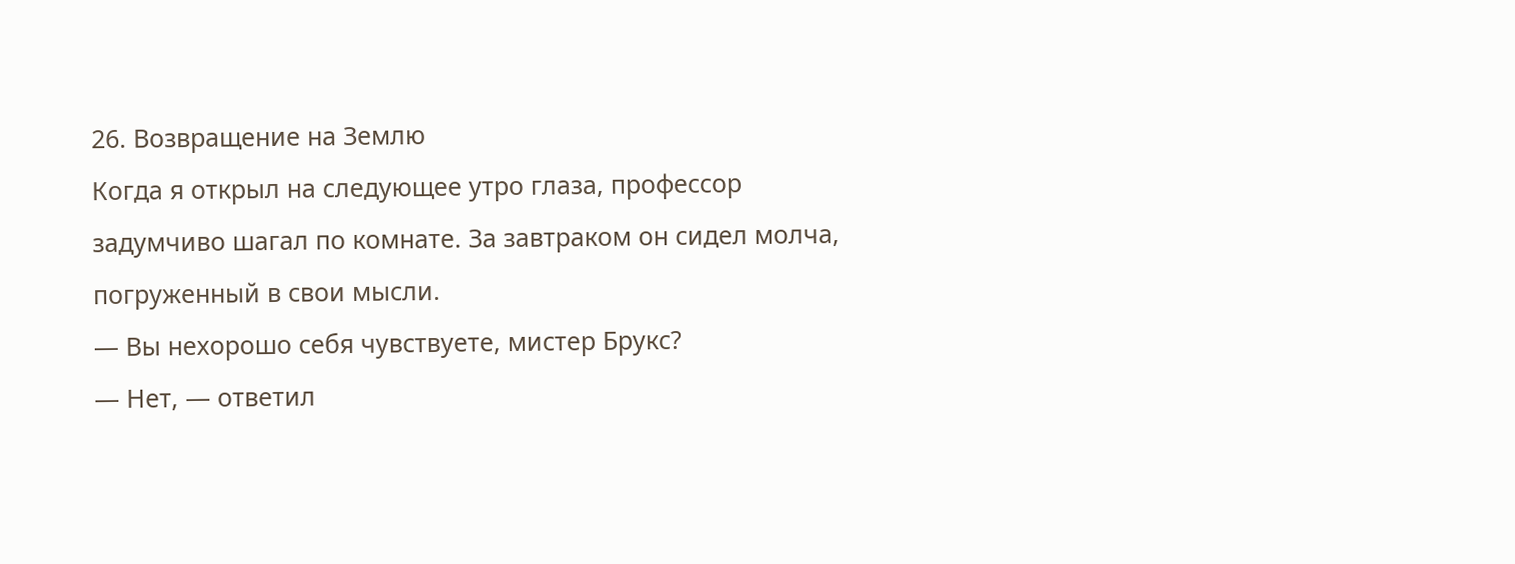26. Возвращение на Землю
Когда я открыл на следующее утро глаза, профессор задумчиво шагал по комнате. За завтраком он сидел молча, погруженный в свои мысли.
— Вы нехорошо себя чувствуете, мистер Брукс?
— Нет, — ответил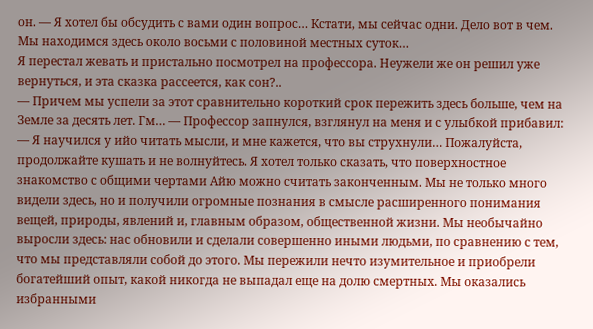он. — Я хотел бы обсудить с вами один вопрос… Кстати, мы сейчас одни. Дело вот в чем. Мы находимся здесь около восьми с половиной местных суток…
Я перестал жевать и пристально посмотрел на профессора. Неужели же он решил уже вернуться, и эта сказка рассеется, как сон?..
— Причем мы успели за этот сравнительно короткий срок пережить здесь больше, чем на Земле за десять лет. Гм… — Профессор запнулся, взглянул на меня и с улыбкой прибавил: — Я научился у ийо читать мысли, и мне кажется, что вы струхнули… Пожалуйста, продолжайте кушать и не волнуйтесь. Я хотел только сказать, что поверхностное знакомство с общими чертами Айю можно считать законченным. Мы не только много видели здесь, но и получили огромные познания в смысле расширенного понимания вещей, природы, явлений и, главным образом, общественной жизни. Мы необычайно выросли здесь: нас обновили и сделали совершенно иными людьми, по сравнению с тем, что мы представляли собой до этого. Мы пережили нечто изумительное и приобрели богатейший опыт, какой никогда не выпадал еще на долю смертных. Мы оказались избранными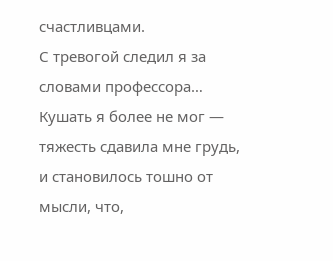счастливцами.
С тревогой следил я за словами профессора… Кушать я более не мог — тяжесть сдавила мне грудь, и становилось тошно от мысли, что,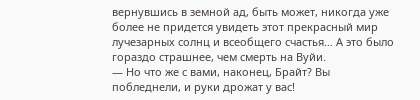вернувшись в земной ад, быть может, никогда уже более не придется увидеть этот прекрасный мир лучезарных солнц и всеобщего счастья… А это было гораздо страшнее, чем смерть на Вуйи.
— Но что же с вами, наконец, Брайт? Вы побледнели, и руки дрожат у вас!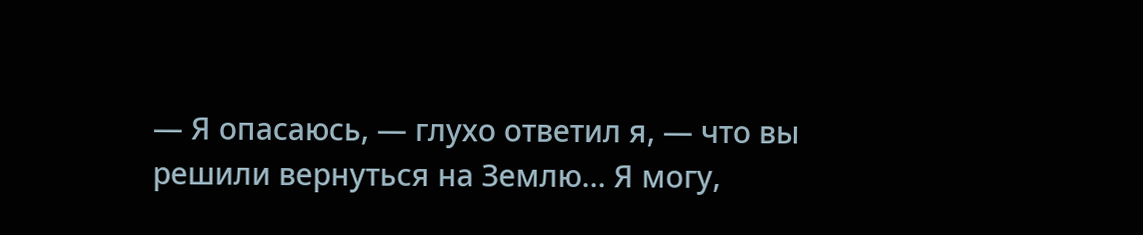— Я опасаюсь, — глухо ответил я, — что вы решили вернуться на Землю… Я могу,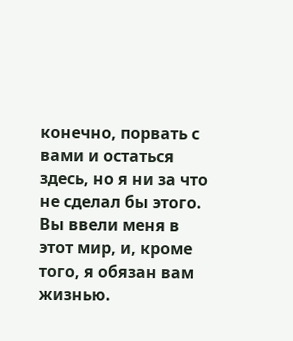конечно, порвать с вами и остаться здесь, но я ни за что не сделал бы этого. Вы ввели меня в этот мир, и, кроме того, я обязан вам жизнью.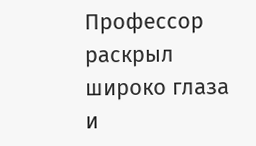Профессор раскрыл широко глаза и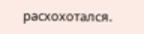расхохотался.